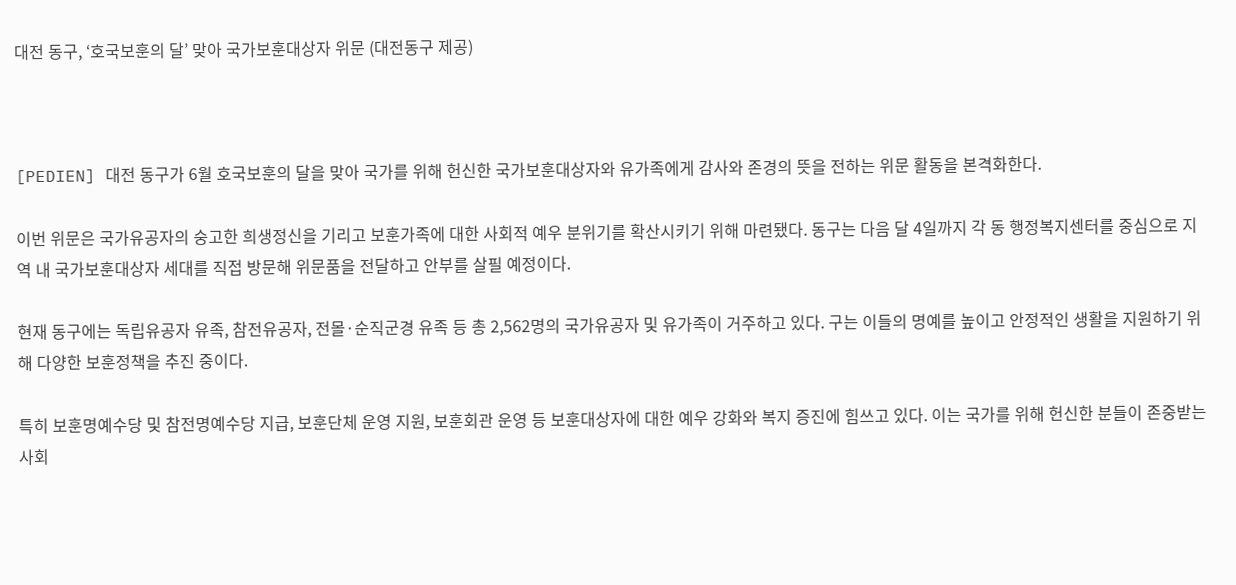대전 동구, ‘호국보훈의 달’ 맞아 국가보훈대상자 위문 (대전동구 제공)



[PEDIEN] 대전 동구가 6월 호국보훈의 달을 맞아 국가를 위해 헌신한 국가보훈대상자와 유가족에게 감사와 존경의 뜻을 전하는 위문 활동을 본격화한다.

이번 위문은 국가유공자의 숭고한 희생정신을 기리고 보훈가족에 대한 사회적 예우 분위기를 확산시키기 위해 마련됐다. 동구는 다음 달 4일까지 각 동 행정복지센터를 중심으로 지역 내 국가보훈대상자 세대를 직접 방문해 위문품을 전달하고 안부를 살필 예정이다.

현재 동구에는 독립유공자 유족, 참전유공자, 전몰·순직군경 유족 등 총 2,562명의 국가유공자 및 유가족이 거주하고 있다. 구는 이들의 명예를 높이고 안정적인 생활을 지원하기 위해 다양한 보훈정책을 추진 중이다.

특히 보훈명예수당 및 참전명예수당 지급, 보훈단체 운영 지원, 보훈회관 운영 등 보훈대상자에 대한 예우 강화와 복지 증진에 힘쓰고 있다. 이는 국가를 위해 헌신한 분들이 존중받는 사회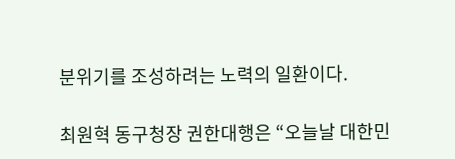분위기를 조성하려는 노력의 일환이다.

최원혁 동구청장 권한대행은 “오늘날 대한민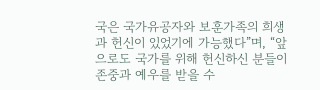국은 국가유공자와 보훈가족의 희생과 헌신이 있었기에 가능했다”며, “앞으로도 국가를 위해 헌신하신 분들이 존중과 예우를 받을 수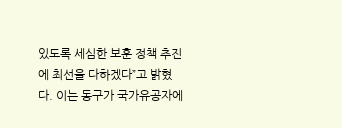있도록 세심한 보훈 정책 추진에 최선을 다하겠다”고 밝혔다. 이는 동구가 국가유공자에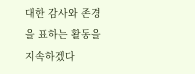대한 감사와 존경을 표하는 활동을 지속하겠다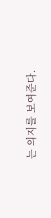는 의지를 보여준다.